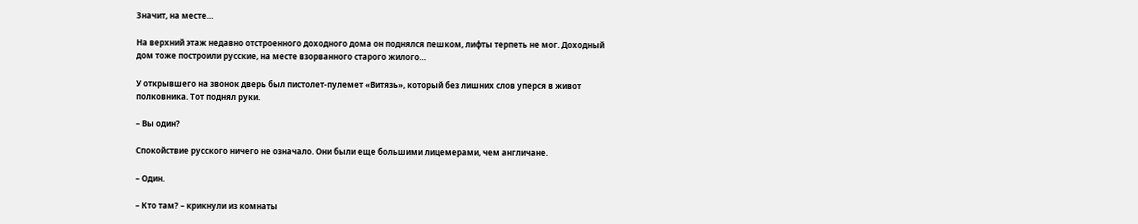Значит, на месте…

На верхний этаж недавно отстроенного доходного дома он поднялся пешком, лифты терпеть не мог. Доходный дом тоже построили русские, на месте взорванного старого жилого…

У открывшего на звонок дверь был пистолет-пулемет «Витязь», который без лишних слов уперся в живот полковника. Тот поднял руки.

– Вы один?

Спокойствие русского ничего не означало. Они были еще большими лицемерами, чем англичане.

– Один.

– Кто там? – крикнули из комнаты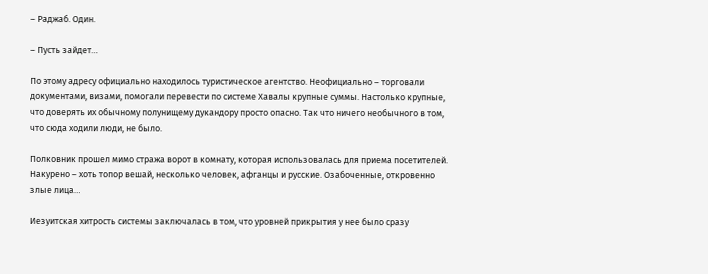– Раджаб. Один.

– Пусть зайдет…

По этому адресу официально находилось туристическое агентство. Неофициально – торговали документами, визами, помогали перевести по системе Хавалы крупные суммы. Настолько крупные, что доверять их обычному полунищему дукандору просто опасно. Так что ничего необычного в том, что сюда ходили люди, не было.

Полковник прошел мимо стража ворот в комнату, которая использовалась для приема посетителей. Накурено – хоть топор вешай, несколько человек, афганцы и русские. Озабоченные, откровенно злые лица…

Иезуитская хитрость системы заключалась в том, что уровней прикрытия у нее было сразу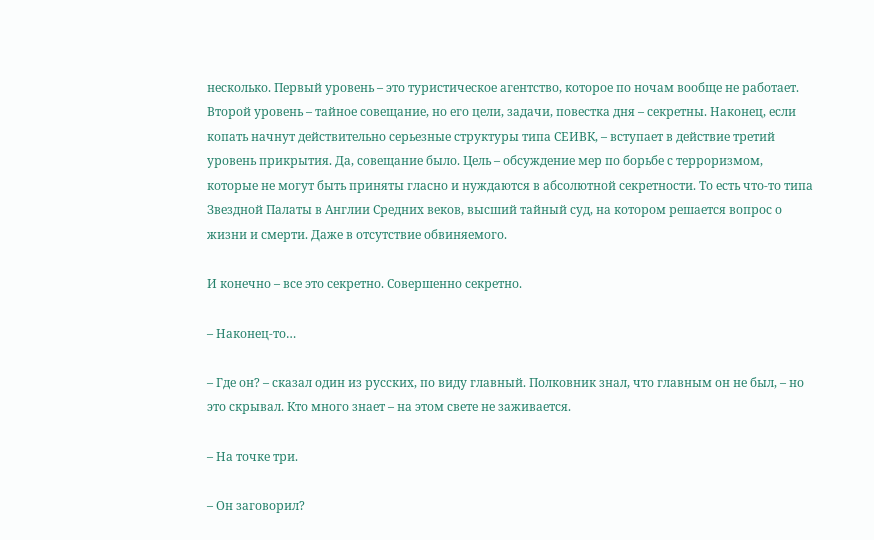несколько. Первый уровень – это туристическое агентство, которое по ночам вообще не работает. Второй уровень – тайное совещание, но его цели, задачи, повестка дня – секретны. Наконец, если копать начнут действительно серьезные структуры типа СЕИВК, – вступает в действие третий уровень прикрытия. Да, совещание было. Цель – обсуждение мер по борьбе с терроризмом, которые не могут быть приняты гласно и нуждаются в абсолютной секретности. То есть что-то типа Звездной Палаты в Англии Средних веков, высший тайный суд, на котором решается вопрос о жизни и смерти. Даже в отсутствие обвиняемого.

И конечно – все это секретно. Совершенно секретно.

– Наконец-то…

– Где он? – сказал один из русских, по виду главный. Полковник знал, что главным он не был, – но это скрывал. Кто много знает – на этом свете не заживается.

– На точке три.

– Он заговорил?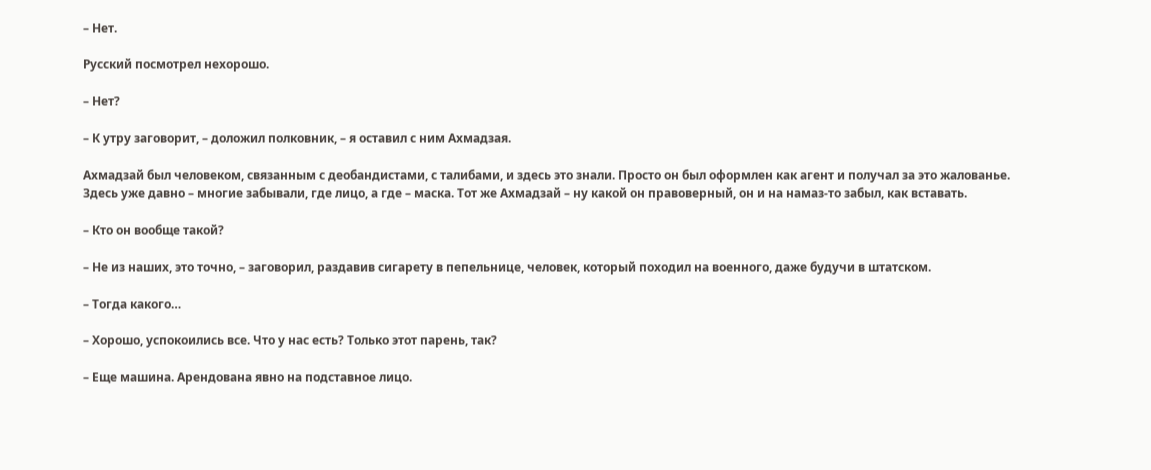– Нет.

Русский посмотрел нехорошо.

– Нет?

– К утру заговорит, – доложил полковник, – я оставил с ним Ахмадзая.

Ахмадзай был человеком, связанным с деобандистами, с талибами, и здесь это знали. Просто он был оформлен как агент и получал за это жалованье. Здесь уже давно – многие забывали, где лицо, а где – маска. Тот же Ахмадзай – ну какой он правоверный, он и на намаз-то забыл, как вставать.

– Кто он вообще такой?

– Не из наших, это точно, – заговорил, раздавив сигарету в пепельнице, человек, который походил на военного, даже будучи в штатском.

– Тогда какого…

– Хорошо, успокоились все. Что у нас есть? Только этот парень, так?

– Еще машина. Арендована явно на подставное лицо.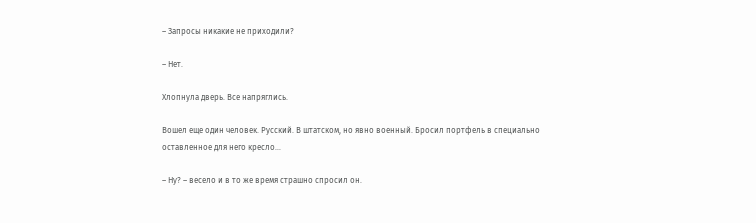– Запросы никакие не приходили?

– Нет.

Хлопнула дверь. Все напряглись.

Вошел еще один человек. Русский. В штатском, но явно военный. Бросил портфель в специально оставленное для него кресло…

– Ну? – весело и в то же время страшно спросил он.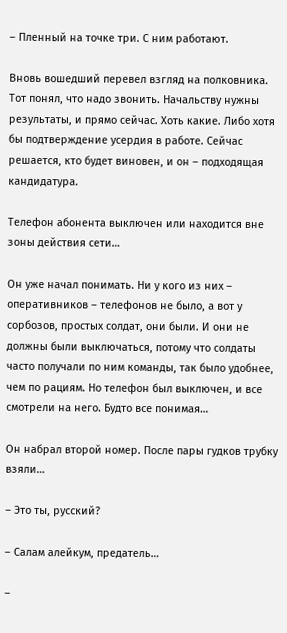– Пленный на точке три. С ним работают.

Вновь вошедший перевел взгляд на полковника. Тот понял, что надо звонить. Начальству нужны результаты, и прямо сейчас. Хоть какие. Либо хотя бы подтверждение усердия в работе. Сейчас решается, кто будет виновен, и он – подходящая кандидатура.

Телефон абонента выключен или находится вне зоны действия сети…

Он уже начал понимать. Ни у кого из них – оперативников – телефонов не было, а вот у сорбозов, простых солдат, они были. И они не должны были выключаться, потому что солдаты часто получали по ним команды, так было удобнее, чем по рациям. Но телефон был выключен, и все смотрели на него. Будто все понимая…

Он набрал второй номер. После пары гудков трубку взяли…

– Это ты, русский?

– Салам алейкум, предатель…

–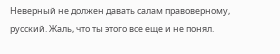Неверный не должен давать салам правоверному, русский. Жаль, что ты этого все еще и не понял.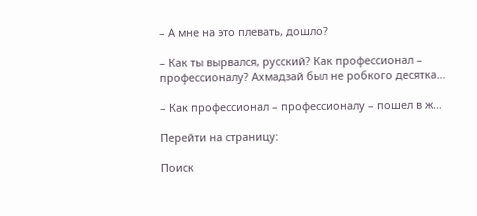– А мне на это плевать, дошло?

– Как ты вырвался, русский? Как профессионал – профессионалу? Ахмадзай был не робкого десятка…

– Как профессионал – профессионалу – пошел в ж…

Перейти на страницу:

Поиск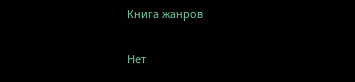Книга жанров

Нет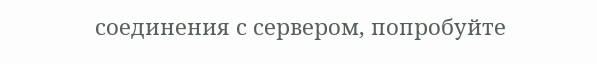соединения с сервером, попробуйте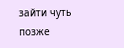зайти чуть позже